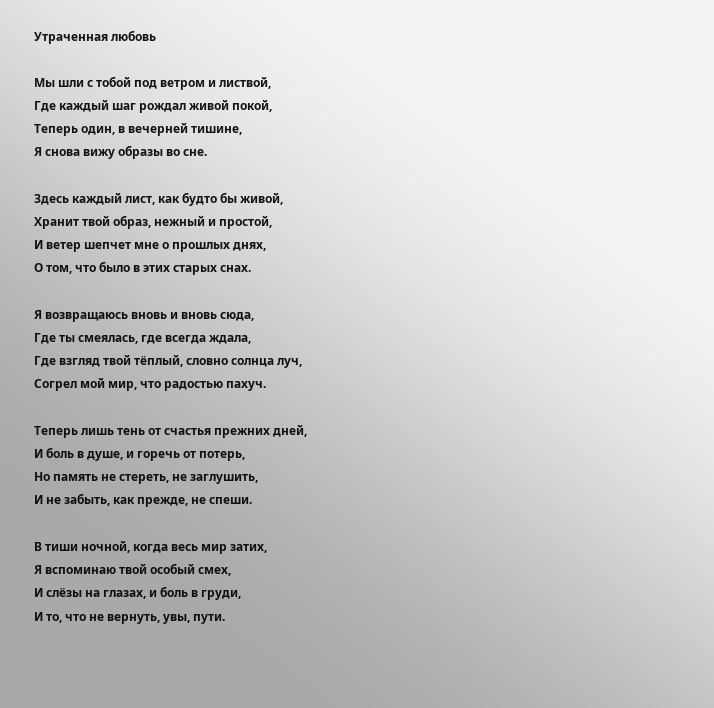Утраченная любовь

Мы шли с тобой под ветром и листвой,
Где каждый шаг рождал живой покой,
Теперь один, в вечерней тишине,
Я снова вижу образы во сне.

Здесь каждый лист, как будто бы живой,
Хранит твой образ, нежный и простой,
И ветер шепчет мне о прошлых днях,
О том, что было в этих старых снах.

Я возвращаюсь вновь и вновь сюда,
Где ты смеялась, где всегда ждала,
Где взгляд твой тёплый, словно солнца луч,
Согрел мой мир, что радостью пахуч.

Теперь лишь тень от счастья прежних дней,
И боль в душе, и горечь от потерь,
Но память не стереть, не заглушить,
И не забыть, как прежде, не спеши.

В тиши ночной, когда весь мир затих,
Я вспоминаю твой особый смех,
И слёзы на глазах, и боль в груди,
И то, что не вернуть, увы, пути.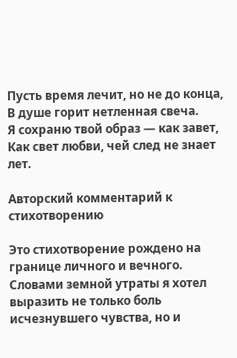Пусть время лечит, но не до конца,
В душе горит нетленная свеча.
Я сохраню твой образ — как завет,
Как свет любви, чей след не знает лет.

Авторский комментарий к стихотворению

Это стихотворение рождено на границе личного и вечного. Словами земной утраты я хотел выразить не только боль исчезнувшего чувства, но и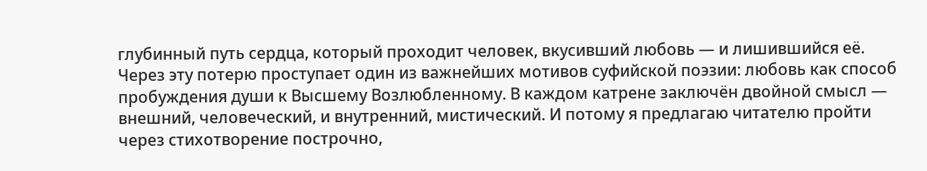глубинный путь сердца, который проходит человек, вкусивший любовь — и лишившийся её. Через эту потерю проступает один из важнейших мотивов суфийской поэзии: любовь как способ пробуждения души к Высшему Возлюбленному. В каждом катрене заключён двойной смысл — внешний, человеческий, и внутренний, мистический. И потому я предлагаю читателю пройти через стихотворение построчно,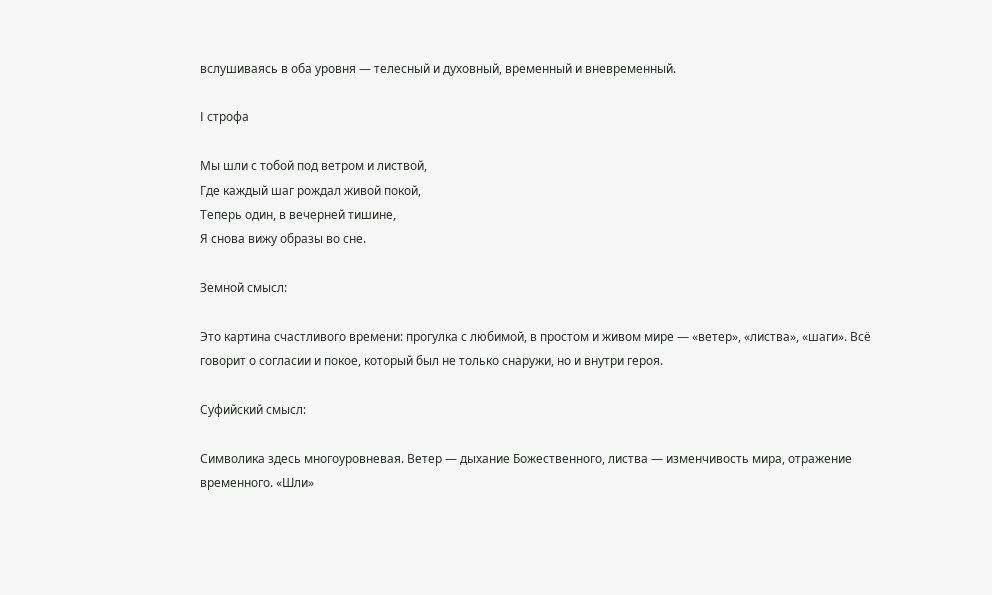вслушиваясь в оба уровня — телесный и духовный, временный и вневременный.

I строфа

Мы шли с тобой под ветром и листвой,
Где каждый шаг рождал живой покой,
Теперь один, в вечерней тишине,
Я снова вижу образы во сне.

Земной смысл:

Это картина счастливого времени: прогулка с любимой, в простом и живом мире — «ветер», «листва», «шаги». Всё говорит о согласии и покое, который был не только снаружи, но и внутри героя.

Суфийский смысл:

Символика здесь многоуровневая. Ветер — дыхание Божественного, листва — изменчивость мира, отражение временного. «Шли»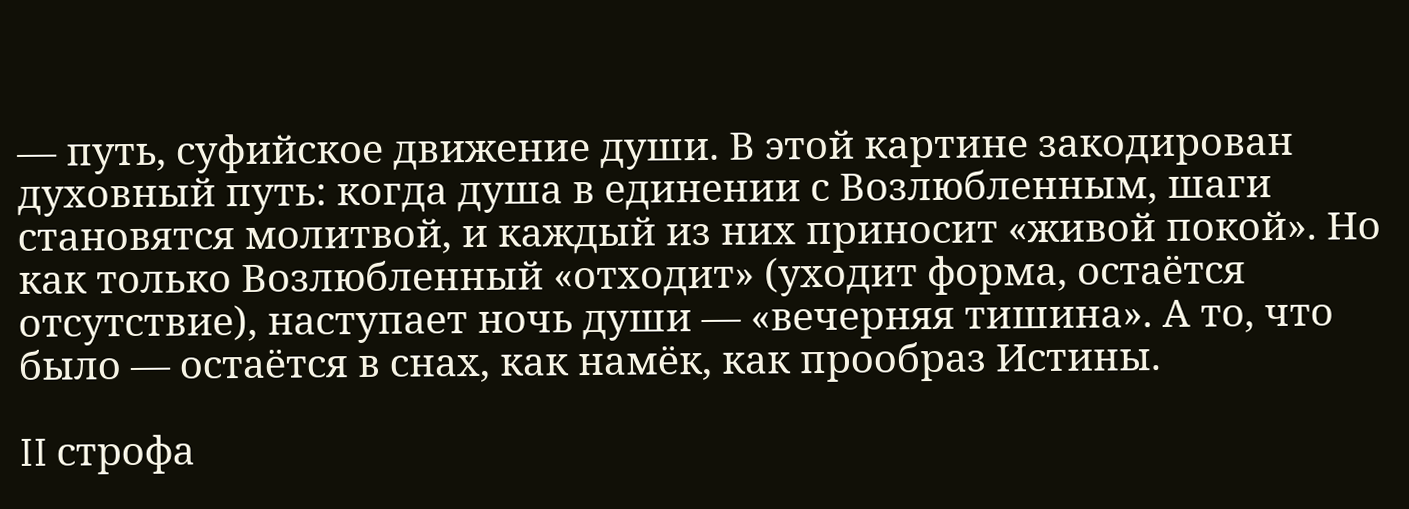— путь, суфийское движение души. В этой картине закодирован духовный путь: когда душа в единении с Возлюбленным, шаги становятся молитвой, и каждый из них приносит «живой покой». Но как только Возлюбленный «отходит» (уходит форма, остаётся отсутствие), наступает ночь души — «вечерняя тишина». А то, что было — остаётся в снах, как намёк, как прообраз Истины.

II строфа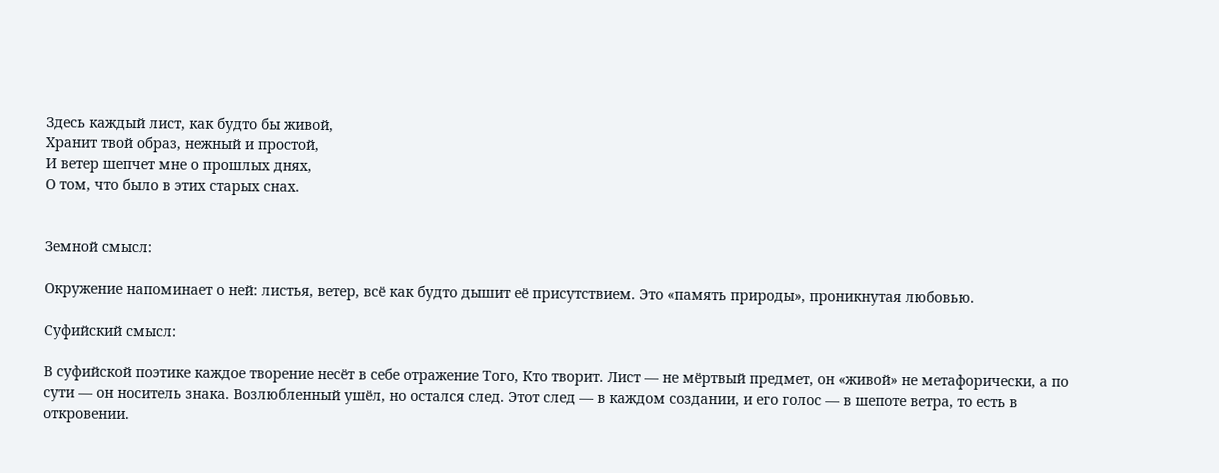Здесь каждый лист, как будто бы живой,
Хранит твой образ, нежный и простой,
И ветер шепчет мне о прошлых днях,
О том, что было в этих старых снах.


Земной смысл:

Окружение напоминает о ней: листья, ветер, всё как будто дышит её присутствием. Это «память природы», проникнутая любовью.

Суфийский смысл:

В суфийской поэтике каждое творение несёт в себе отражение Того, Кто творит. Лист — не мёртвый предмет, он «живой» не метафорически, а по сути — он носитель знака. Возлюбленный ушёл, но остался след. Этот след — в каждом создании, и его голос — в шепоте ветра, то есть в откровении.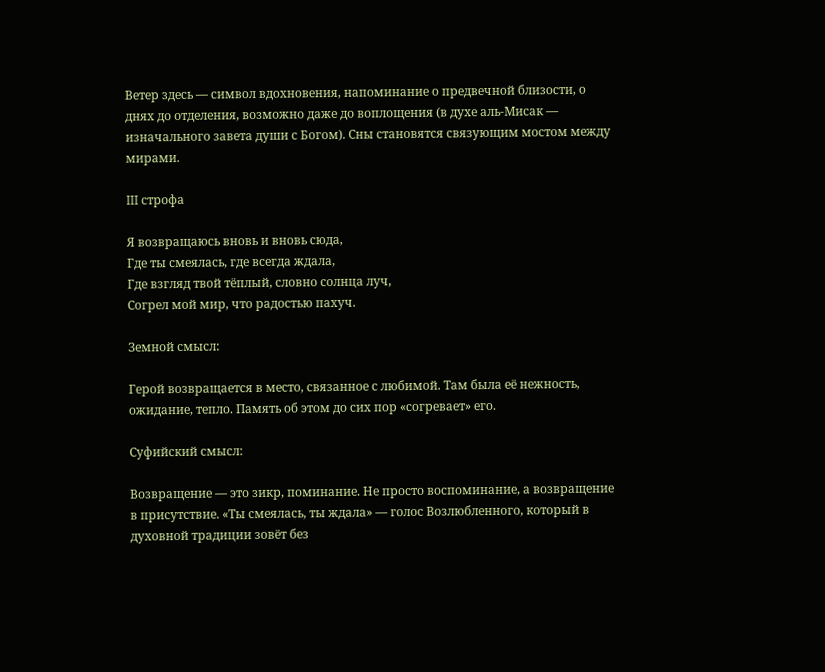Ветер здесь — символ вдохновения, напоминание о предвечной близости, о днях до отделения, возможно даже до воплощения (в духе аль-Мисак — изначального завета души с Богом). Сны становятся связующим мостом между мирами.

III строфа

Я возвращаюсь вновь и вновь сюда,
Где ты смеялась, где всегда ждала,
Где взгляд твой тёплый, словно солнца луч,
Согрел мой мир, что радостью пахуч.

Земной смысл:

Герой возвращается в место, связанное с любимой. Там была её нежность, ожидание, тепло. Память об этом до сих пор «согревает» его.

Суфийский смысл:

Возвращение — это зикр, поминание. Не просто воспоминание, а возвращение в присутствие. «Ты смеялась, ты ждала» — голос Возлюбленного, который в духовной традиции зовёт без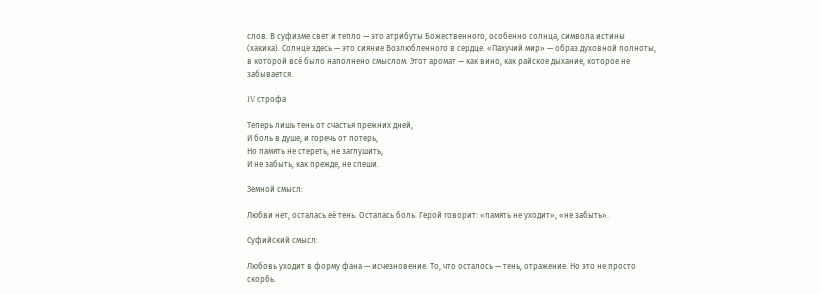слов. В суфизме свет и тепло — это атрибуты Божественного, особенно солнца, символа истины (хакика). Солнце здесь — это сияние Возлюбленного в сердце. «Пахучий мир» — образ духовной полноты, в которой всё было наполнено смыслом. Этот аромат — как вино, как райское дыхание, которое не забывается.

IV строфа

Теперь лишь тень от счастья прежних дней,
И боль в душе, и горечь от потерь,
Но память не стереть, не заглушить,
И не забыть, как прежде, не спеши.

Земной смысл:

Любви нет, осталась её тень. Осталась боль. Герой говорит: «память не уходит», «не забыть».

Суфийский смысл:

Любовь уходит в форму фана — исчезновение. То, что осталось — тень, отражение. Но это не просто скорбь.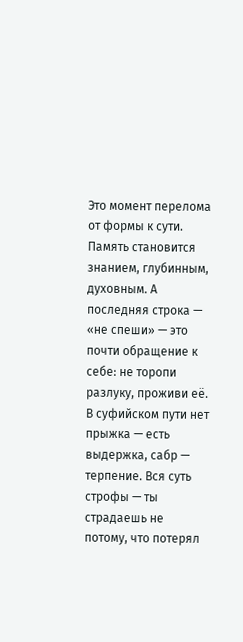Это момент перелома от формы к сути. Память становится знанием, глубинным, духовным. А последняя строка — «не спеши» — это почти обращение к себе: не торопи разлуку, проживи её. В суфийском пути нет прыжка — есть выдержка, сабр — терпение. Вся суть строфы — ты страдаешь не потому, что потерял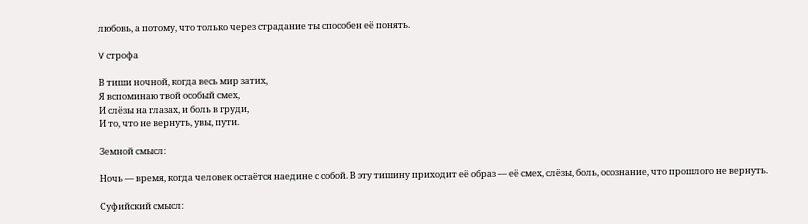любовь, а потому, что только через страдание ты способен её понять.

V строфа

В тиши ночной, когда весь мир затих,
Я вспоминаю твой особый смех,
И слёзы на глазах, и боль в груди,
И то, что не вернуть, увы, пути.

Земной смысл:

Ночь — время, когда человек остаётся наедине с собой. В эту тишину приходит её образ — её смех, слёзы, боль, осознание, что прошлого не вернуть.

Суфийский смысл: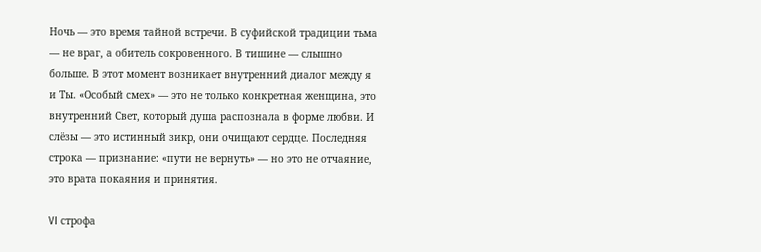Ночь — это время тайной встречи. В суфийской традиции тьма — не враг, а обитель сокровенного. В тишине — слышно больше. В этот момент возникает внутренний диалог между я и Ты. «Особый смех» — это не только конкретная женщина, это внутренний Свет, который душа распознала в форме любви. И слёзы — это истинный зикр, они очищают сердце. Последняя строка — признание: «пути не вернуть» — но это не отчаяние, это врата покаяния и принятия.

VI строфа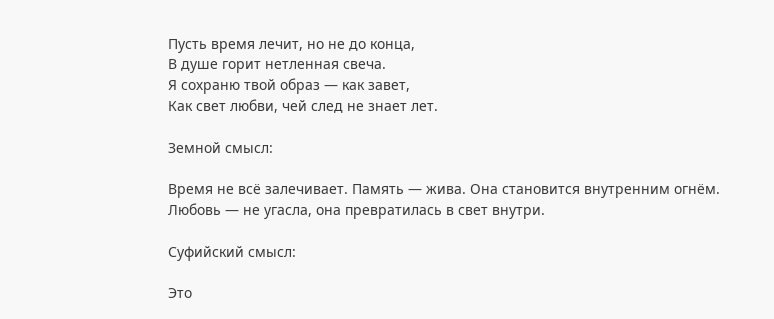Пусть время лечит, но не до конца,
В душе горит нетленная свеча.
Я сохраню твой образ — как завет,
Как свет любви, чей след не знает лет.

Земной смысл:

Время не всё залечивает. Память — жива. Она становится внутренним огнём. Любовь — не угасла, она превратилась в свет внутри.

Суфийский смысл:

Это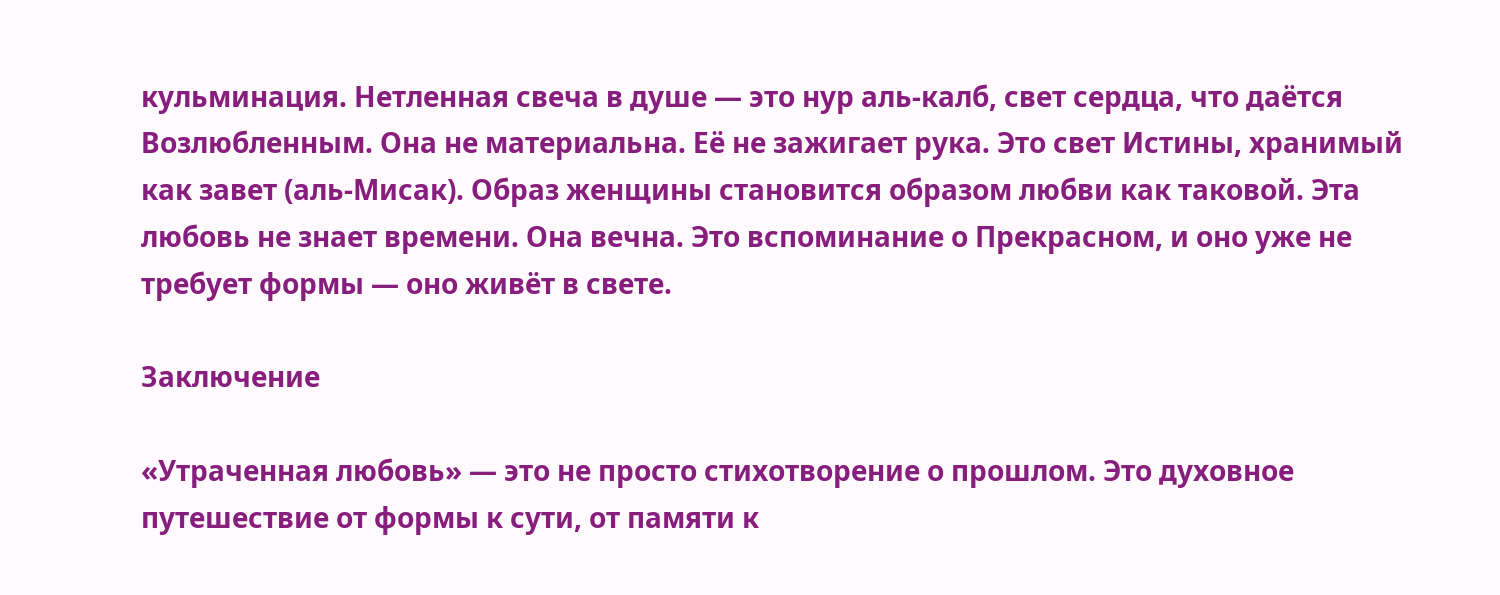кульминация. Нетленная свеча в душе — это нур аль-калб, свет сердца, что даётся Возлюбленным. Она не материальна. Её не зажигает рука. Это свет Истины, хранимый как завет (аль-Мисак). Образ женщины становится образом любви как таковой. Эта любовь не знает времени. Она вечна. Это вспоминание о Прекрасном, и оно уже не требует формы — оно живёт в свете.

Заключение

«Утраченная любовь» — это не просто стихотворение о прошлом. Это духовное путешествие от формы к сути, от памяти к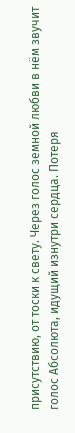присутствию, от тоски к свету. Через голос земной любви в нём звучит голос Абсолюта, идущий изнутри сердца. Потеря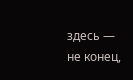здесь — не конец,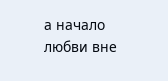а начало любви вне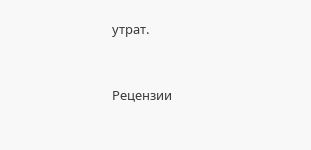утрат.


Рецензии